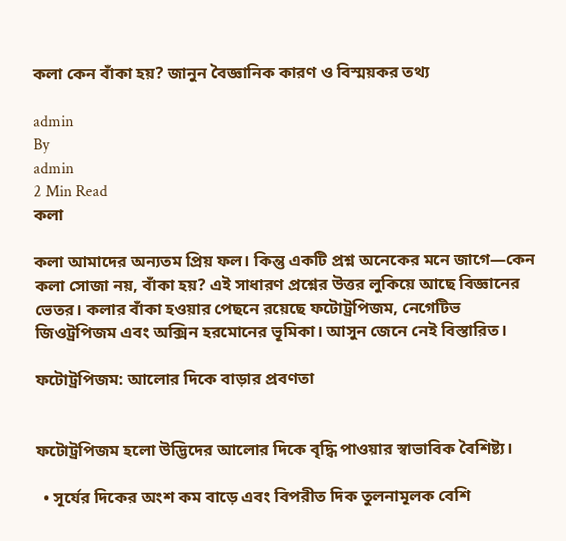কলা কেন বাঁকা হয়? জানুন বৈজ্ঞানিক কারণ ও বিস্ময়কর তথ্য

admin
By
admin
2 Min Read
কলা

কলা আমাদের অন্যতম প্রিয় ফল। কিন্তু একটি প্রশ্ন অনেকের মনে জাগে—কেন কলা সোজা নয়, বাঁকা হয়? এই সাধারণ প্রশ্নের উত্তর লুকিয়ে আছে বিজ্ঞানের ভেতর। কলার বাঁকা হওয়ার পেছনে রয়েছে ফটোট্রপিজম, নেগেটিভ জিওট্রপিজম এবং অক্সিন হরমোনের ভূমিকা। আসুন জেনে নেই বিস্তারিত।

ফটোট্রপিজম: আলোর দিকে বাড়ার প্রবণতা


ফটোট্রপিজম হলো উদ্ভিদের আলোর দিকে বৃদ্ধি পাওয়ার স্বাভাবিক বৈশিষ্ট্য।

  • সূর্যের দিকের অংশ কম বাড়ে এবং বিপরীত দিক তুলনামূলক বেশি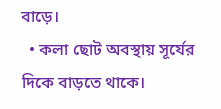বাড়ে।
  • কলা ছোট অবস্থায় সূর্যের দিকে বাড়তে থাকে।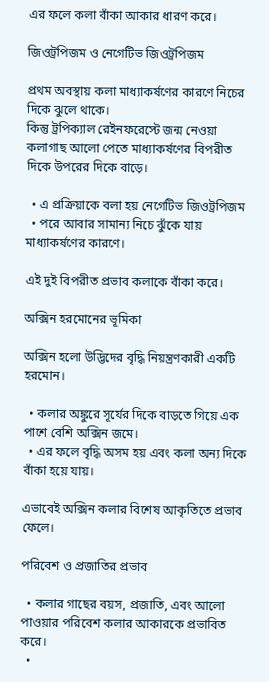এর ফলে কলা বাঁকা আকার ধারণ করে।

জিওট্রপিজম ও নেগেটিভ জিওট্রপিজম

প্রথম অবস্থায় কলা মাধ্যাকর্ষণের কারণে নিচের দিকে ঝুলে থাকে।
কিন্তু ট্রপিক্যাল রেইনফরেস্টে জন্ম নেওয়া কলাগাছ আলো পেতে মাধ্যাকর্ষণের বিপরীত দিকে উপরের দিকে বাড়ে।

  • এ প্রক্রিয়াকে বলা হয় নেগেটিভ জিওট্রপিজম
  • পরে আবার সামান্য নিচে ঝুঁকে যায় মাধ্যাকর্ষণের কারণে।

এই দুই বিপরীত প্রভাব কলাকে বাঁকা করে।

অক্সিন হরমোনের ভূমিকা

অক্সিন হলো উদ্ভিদের বৃদ্ধি নিয়ন্ত্রণকারী একটি হরমোন।

  • কলার অঙ্কুরে সূর্যের দিকে বাড়তে গিয়ে এক পাশে বেশি অক্সিন জমে।
  • এর ফলে বৃদ্ধি অসম হয় এবং কলা অন্য দিকে বাঁকা হয়ে যায়।

এভাবেই অক্সিন কলার বিশেষ আকৃতিতে প্রভাব ফেলে।

পরিবেশ ও প্রজাতির প্রভাব

  • কলার গাছের বয়স, প্রজাতি, এবং আলো পাওয়ার পরিবেশ কলার আকারকে প্রভাবিত করে।
  •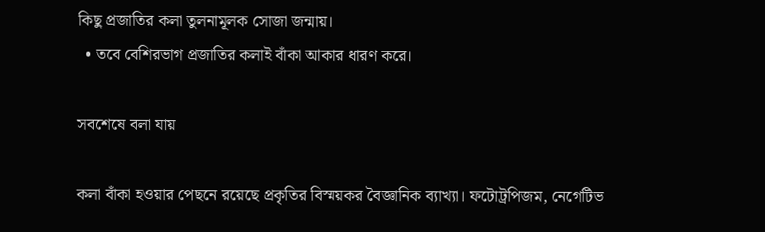কিছু প্রজাতির কলা তুলনামূলক সোজা জন্মায়।
  • তবে বেশিরভাগ প্রজাতির কলাই বাঁকা আকার ধারণ করে।

সবশেষে বলা যায়

কলা বাঁকা হওয়ার পেছনে রয়েছে প্রকৃতির বিস্ময়কর বৈজ্ঞানিক ব্যাখ্যা। ফটোট্রপিজম, নেগেটিভ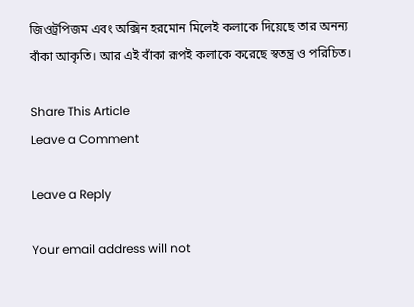জিওট্রপিজম এবং অক্সিন হরমোন মিলেই কলাকে দিয়েছে তার অনন্য বাঁকা আকৃতি। আর এই বাঁকা রূপই কলাকে করেছে স্বতন্ত্র ও পরিচিত।

Share This Article
Leave a Comment

Leave a Reply

Your email address will not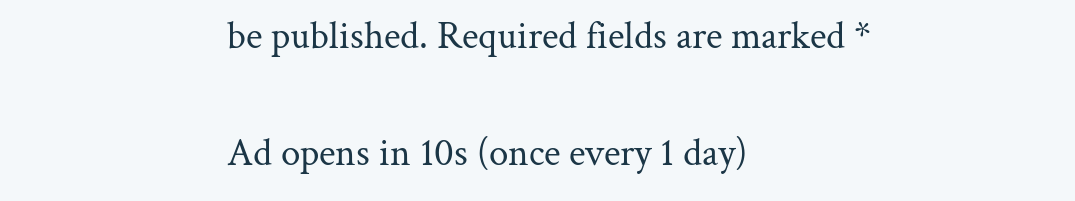be published. Required fields are marked *

Ad opens in 10s (once every 1 day)